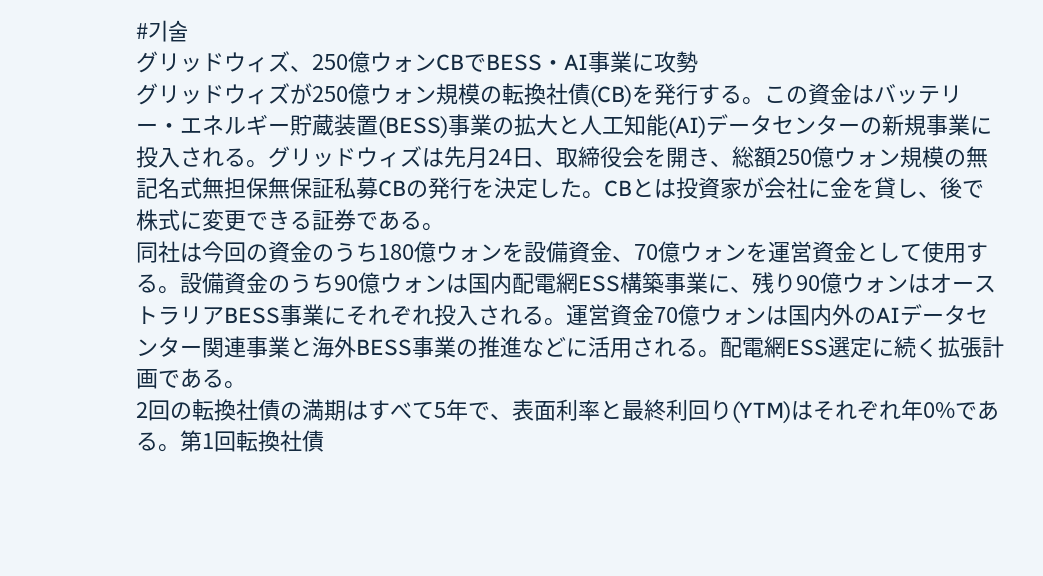#기술
グリッドウィズ、250億ウォンCBでBESS・AI事業に攻勢
グリッドウィズが250億ウォン規模の転換社債(CB)を発行する。この資金はバッテリー・エネルギー貯蔵装置(BESS)事業の拡大と人工知能(AI)データセンターの新規事業に投入される。グリッドウィズは先月24日、取締役会を開き、総額250億ウォン規模の無記名式無担保無保証私募CBの発行を決定した。CBとは投資家が会社に金を貸し、後で株式に変更できる証券である。
同社は今回の資金のうち180億ウォンを設備資金、70億ウォンを運営資金として使用する。設備資金のうち90億ウォンは国内配電網ESS構築事業に、残り90億ウォンはオーストラリアBESS事業にそれぞれ投入される。運営資金70億ウォンは国内外のAIデータセンター関連事業と海外BESS事業の推進などに活用される。配電網ESS選定に続く拡張計画である。
2回の転換社債の満期はすべて5年で、表面利率と最終利回り(YTM)はそれぞれ年0%である。第1回転換社債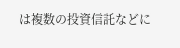は複数の投資信託などに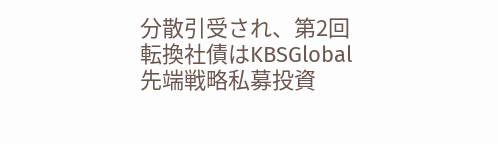分散引受され、第2回転換社債はKBSGlobal先端戦略私募投資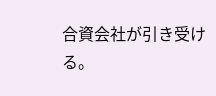合資会社が引き受ける。